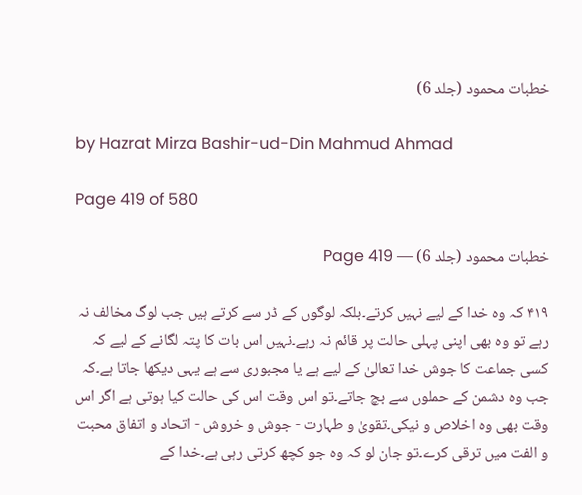خطبات محمود (جلد 6)

by Hazrat Mirza Bashir-ud-Din Mahmud Ahmad

Page 419 of 580

خطبات محمود (جلد 6) — Page 419

۴۱۹ کہ وہ خدا کے لیے نہیں کرتے۔بلکہ لوگوں کے ڈر سے کرتے ہیں جب لوگ مخالف نہ رہے تو وہ بھی اپنی پہلی حالت پر قائم نہ رہے۔نہیں اس بات کا پتہ لگانے کے لیے کہ کسی جماعت کا جوش خدا تعالیٰ کے لیے ہے یا مجبوری سے ہے یہی دیکھا جاتا ہے۔کہ جب وہ دشمن کے حملوں سے بچ جاتے۔تو اس وقت اس کی حالت کیا ہوتی ہے اگر اس وقت بھی وہ اخلاص و نیکی۔تقویٰ و طہارت - جوش و خروش - اتحاد و اتفاق محبت و الفت میں ترقی کرے۔تو جان لو کہ وہ جو کچھ کرتی رہی ہے۔خدا کے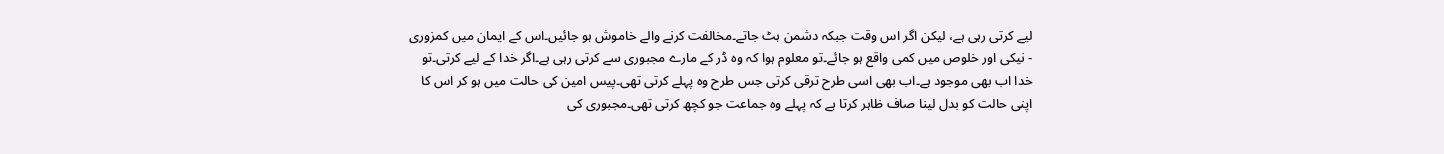لیے کرتی رہی ہے، لیکن اگر اس وقت جبکہ دشمن ہٹ جاتے۔مخالفت کرنے والے خاموش ہو جائیں۔اس کے ایمان میں کمزوری - نیکی اور خلوص میں کمی واقع ہو جائے۔تو معلوم ہوا کہ وہ ڈر کے مارے مجبوری سے کرتی رہی ہے۔اگر خدا کے لیے کرتی۔تو خدا اب بھی موجود ہے۔اب بھی اسی طرح ترقی کرتی جس طرح وہ پہلے کرتی تھی۔پیس امین کی حالت میں ہو کر اس کا اپنی حالت کو بدل لینا صاف ظاہر کرتا ہے کہ پہلے وہ جماعت جو کچھ کرتی تھی۔مجبوری کی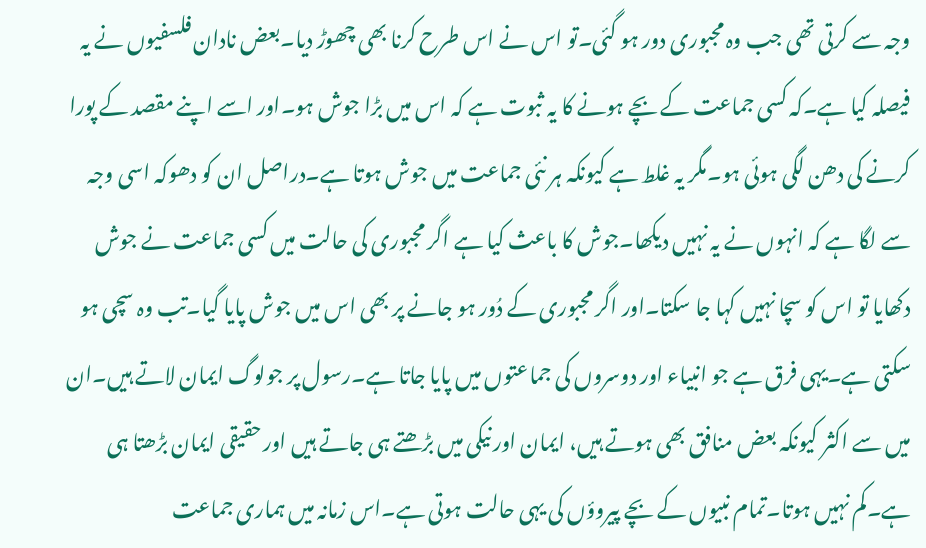وجہ سے کرتی تھی جب وہ مجبوری دور ہو گئی۔تو اس نے اس طرح کرنا بھی چھوڑ دیا۔بعض نادان فلسفیوں نے یہ فیصلہ کیا ہے۔کہ کسی جماعت کے بچے ہونے کا یہ ثبوت ہے کہ اس میں بڑا جوش ہو۔اور اسے اپنے مقصد کے پورا کرنے کی دھن لگی ہوئی ہو۔مگر یہ غلط ہے کیونکہ ہر نئی جماعت میں جوش ہوتا ہے۔دراصل ان کو دھوکہ اسی وجہ سے لگا ہے کہ انہوں نے یہ نہیں دیکھا۔جوش کا باعث کیا ہے اگر مجبوری کی حالت میں کسی جماعت نے جوش دکھایا تو اس کو سچا نہیں کہا جا سکتا۔اور اگر مجبوری کے دُور ہو جانے پر بھی اس میں جوش پایا گیا۔تب وہ سچی ہو سکتی ہے۔یہی فرق ہے جو انبیاء اور دوسروں کی جماعتوں میں پایا جاتا ہے۔رسول پر جولوگ ایمان لاتے ہیں۔ان میں سے اکثر کیونکہ بعض منافق بھی ہوتے ہیں، ایمان اور نیکی میں بڑھتے ہی جاتے ہیں اور حقیقی ایمان بڑھتا ہی ہے۔کم نہیں ہوتا۔تمام نبیوں کے بچے پیروؤں کی یہی حالت ہوتی ہے۔اس زمانہ میں ہماری جماعت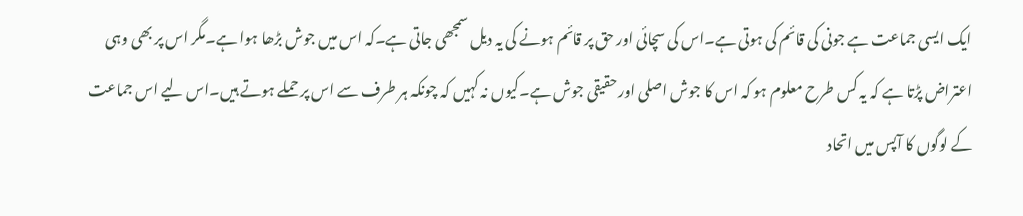ایک ایسی جماعت ہے جونی کی قائم کی ہوتی ہے۔اس کی سچائی اور حق پر قائم ہونے کی یہ دیل سمجھی جاتی ہے۔کہ اس میں جوش بڑھا ہوا ہے۔مگر اس پر بھی وہی اعتراض پڑتا ہے کہ یہ کس طرح معلوم ہو کہ اس کا جوش اصلی اور حقیقی جوش ہے۔کیوں نہ کہیں کہ چونکہ ہر طرف سے اس پر حملے ہوتے ہیں۔اس لیے اس جماعت کے لوگوں کا آپس میں اتحاد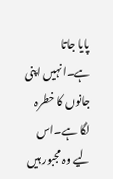پایا جاتا ہے۔انہیں اپنی جانوں کا خطرہ لگا ہے۔اس لیے وہ مجبور ہیں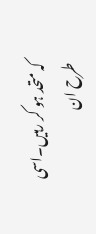کہ متحد ہو کر رہیں۔اسی طرح ان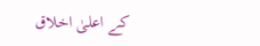کے اعلیٰ اخلاق